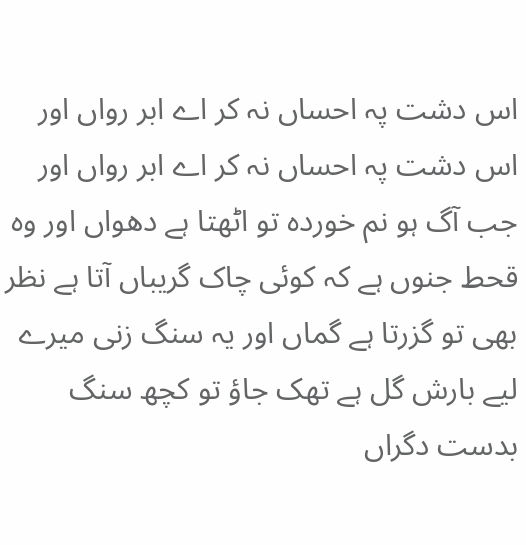اس دشت پہ احساں نہ کر اے ابر رواں اور
اس دشت پہ احساں نہ کر اے ابر رواں اور جب آگ ہو نم خوردہ تو اٹھتا ہے دھواں اور وہ قحط جنوں ہے کہ کوئی چاک گریباں آتا ہے نظر بھی تو گزرتا ہے گماں اور یہ سنگ زنی میرے لیے بارش گل ہے تھک جاؤ تو کچھ سنگ بدست دگراں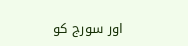اور سورج کو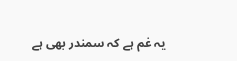یہ غم ہے کہ سمندر بھی ہے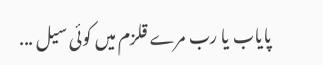پایاب یا رب مرے قلزم میں کوئی سیل ...